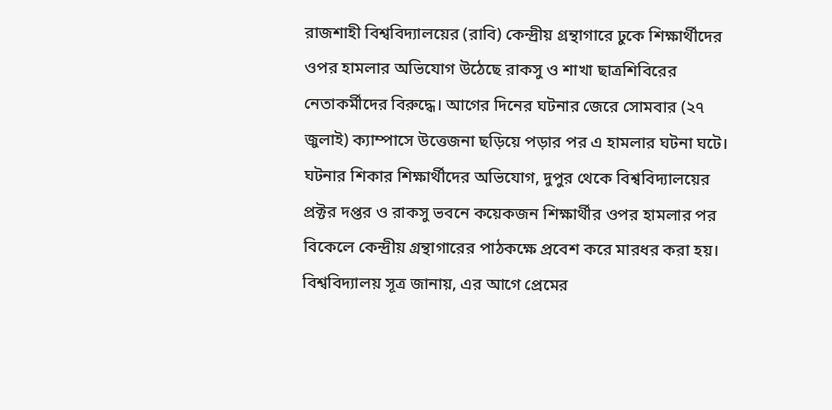রাজশাহী বিশ্ববিদ্যালয়ের (রাবি) কেন্দ্রীয় গ্রন্থাগারে ঢুকে শিক্ষার্থীদের ওপর হামলার অভিযোগ উঠেছে রাকসু ও শাখা ছাত্রশিবিরের নেতাকর্মীদের বিরুদ্ধে। আগের দিনের ঘটনার জেরে সোমবার (২৭ জুলাই) ক্যাম্পাসে উত্তেজনা ছড়িয়ে পড়ার পর এ হামলার ঘটনা ঘটে।
ঘটনার শিকার শিক্ষার্থীদের অভিযোগ, দুপুর থেকে বিশ্ববিদ্যালয়ের প্রক্টর দপ্তর ও রাকসু ভবনে কয়েকজন শিক্ষার্থীর ওপর হামলার পর বিকেলে কেন্দ্রীয় গ্রন্থাগারের পাঠকক্ষে প্রবেশ করে মারধর করা হয়।
বিশ্ববিদ্যালয় সূত্র জানায়, এর আগে প্রেমের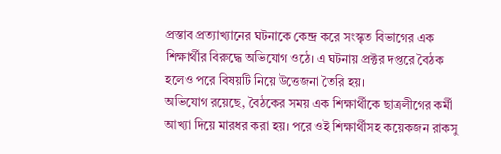প্রস্তাব প্রত্যাখ্যানের ঘটনাকে কেন্দ্র করে সংস্কৃত বিভাগের এক শিক্ষার্থীর বিরুদ্ধে অভিযোগ ওঠে। এ ঘটনায় প্রক্টর দপ্তরে বৈঠক হলেও পরে বিষয়টি নিয়ে উত্তেজনা তৈরি হয়।
অভিযোগ রয়েছে, বৈঠকের সময় এক শিক্ষার্থীকে ছাত্রলীগের কর্মী আখ্যা দিয়ে মারধর করা হয়। পরে ওই শিক্ষার্থীসহ কয়েকজন রাকসু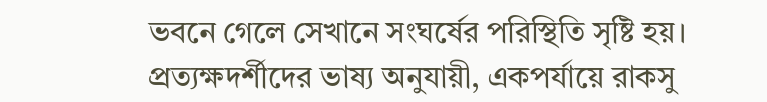ভবনে গেলে সেখানে সংঘর্ষের পরিস্থিতি সৃষ্টি হয়।
প্রত্যক্ষদর্শীদের ভাষ্য অনুযায়ী, একপর্যায়ে রাকসু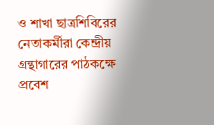ও শাখা ছাত্রশিবিরের নেতাকর্মীরা কেন্দ্রীয় গ্রন্থাগারের পাঠকক্ষে প্রবেশ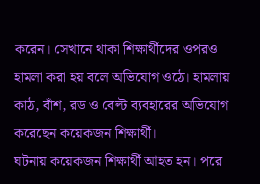করেন। সেখানে থাকা শিক্ষার্থীদের ওপরও হামলা করা হয় বলে অভিযোগ ওঠে। হামলায় কাঠ, বাঁশ, রড ও বেল্ট ব্যবহারের অভিযোগ করেছেন কয়েকজন শিক্ষার্থী।
ঘটনায় কয়েকজন শিক্ষার্থী আহত হন। পরে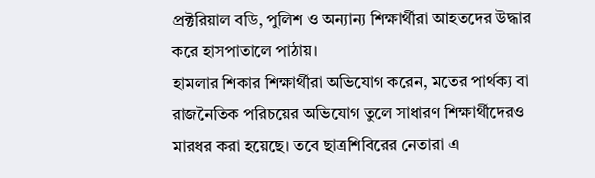প্রক্টরিয়াল বডি, পুলিশ ও অন্যান্য শিক্ষার্থীরা আহতদের উদ্ধার করে হাসপাতালে পাঠায়।
হামলার শিকার শিক্ষার্থীরা অভিযোগ করেন, মতের পার্থক্য বা রাজনৈতিক পরিচয়ের অভিযোগ তুলে সাধারণ শিক্ষার্থীদেরও মারধর করা হয়েছে। তবে ছাত্রশিবিরের নেতারা এ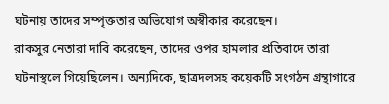ঘটনায় তাদের সম্পৃক্ততার অভিযোগ অস্বীকার করেছেন।
রাকসুর নেতারা দাবি করেছেন, তাদের ওপর হামলার প্রতিবাদে তারা ঘটনাস্থলে গিয়েছিলেন। অন্যদিকে, ছাত্রদলসহ কয়েকটি সংগঠন গ্রন্থাগারে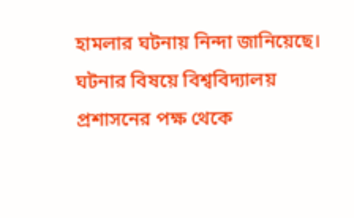হামলার ঘটনায় নিন্দা জানিয়েছে।
ঘটনার বিষয়ে বিশ্ববিদ্যালয় প্রশাসনের পক্ষ থেকে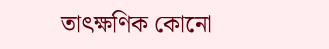তাৎক্ষণিক কোনো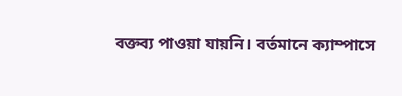বক্তব্য পাওয়া যায়নি। বর্তমানে ক্যাম্পাসে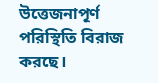উত্তেজনাপূর্ণ পরিস্থিতি বিরাজ করছে।